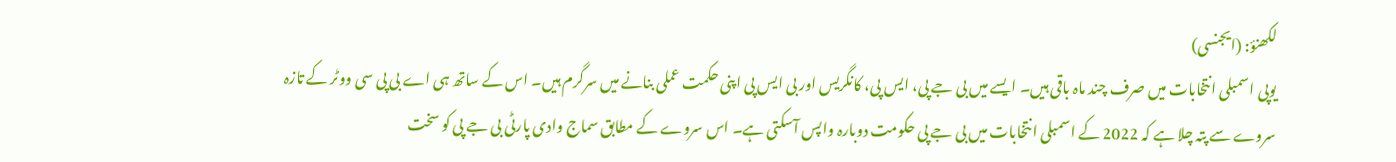لکھنؤ: (ایجنسی)
یوپی اسمبلی انتخابات میں صرف چند ماہ باقی ہیں۔ ایسے میں بی جے پی، ایس پی، کانگریس اور بی ایس پی اپنی حکمت عملی بنانے میں سرگرم ہیں۔ اس کے ساتھ ہی اے بی پی سی ووٹر کے تازہ سروے سے پتہ چلا ہے کہ 2022 کے اسمبلی انتخابات میں بی جے پی حکومت دوبارہ واپس آسکتی ہے۔ اس سروے کے مطابق سماج وادی پارٹی بی جے پی کو سخت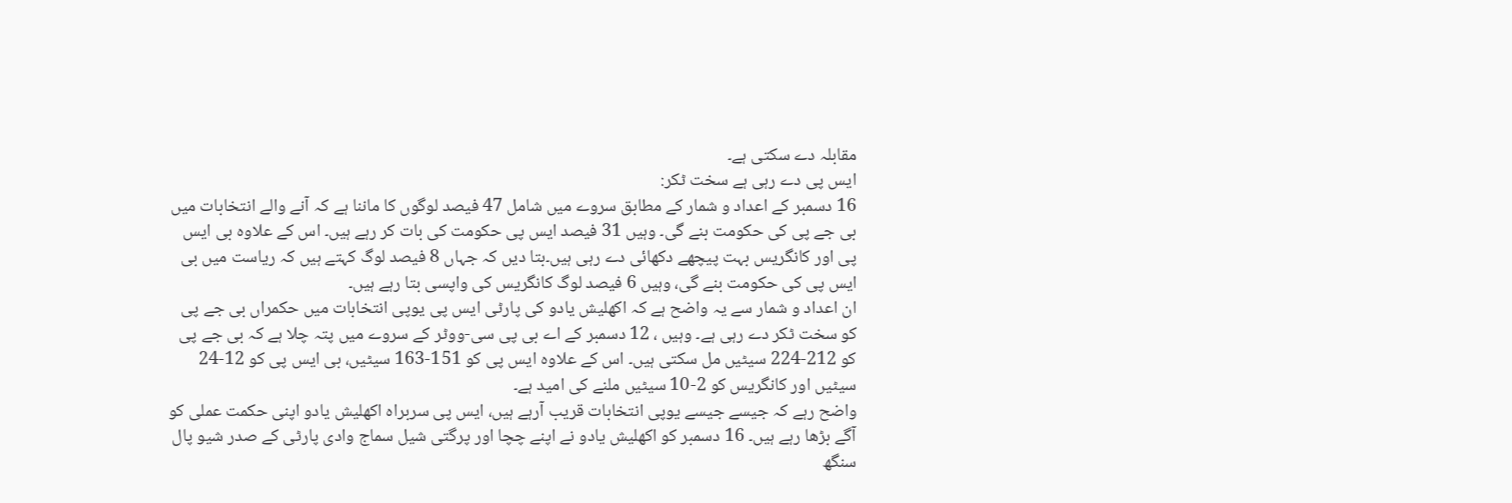مقابلہ دے سکتی ہے۔
ایس پی دے رہی ہے سخت ٹکر:
16 دسمبر کے اعداد و شمار کے مطابق سروے میں شامل 47 فیصد لوگوں کا ماننا ہے کہ آنے والے انتخابات میں بی جے پی کی حکومت بنے گی۔ وہیں 31 فیصد ایس پی حکومت کی بات کر رہے ہیں۔ اس کے علاوہ بی ایس پی اور کانگریس بہت پیچھے دکھائی دے رہی ہیں۔بتا دیں کہ جہاں 8 فیصد لوگ کہتے ہیں کہ ریاست میں بی ایس پی کی حکومت بنے گی، وہیں 6 فیصد لوگ کانگریس کی واپسی بتا رہے ہیں۔
ان اعداد و شمار سے یہ واضح ہے کہ اکھلیش یادو کی پارٹی ایس پی یوپی انتخابات میں حکمراں بی جے پی کو سخت ٹکر دے رہی ہے۔ وہیں ، 12 دسمبر کے اے بی پی سی-ووٹر کے سروے میں پتہ چلا ہے کہ بی جے پی کو 212-224 سیٹیں مل سکتی ہیں۔ اس کے علاوہ ایس پی کو 151-163 سیٹیں، بی ایس پی کو 12-24 سیٹیں اور کانگریس کو 2-10 سیٹیں ملنے کی امید ہے۔
واضح رہے کہ جیسے جیسے یوپی انتخابات قریب آرہے ہیں، ایس پی سربراہ اکھلیش یادو اپنی حکمت عملی کو آگے بڑھا رہے ہیں۔ 16 دسمبر کو اکھلیش یادو نے اپنے چچا اور پرگتی شیل سماج وادی پارٹی کے صدر شیو پال سنگھ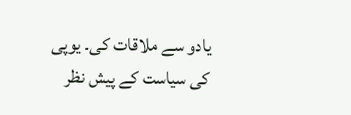یادو سے ملاقات کی۔ یوپی کی سیاست کے پیش نظر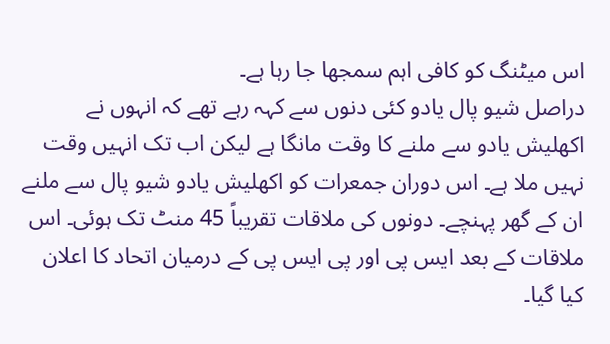اس میٹنگ کو کافی اہم سمجھا جا رہا ہے۔
دراصل شیو پال یادو کئی دنوں سے کہہ رہے تھے کہ انہوں نے اکھلیش یادو سے ملنے کا وقت مانگا ہے لیکن اب تک انہیں وقت نہیں ملا ہے۔ اس دوران جمعرات کو اکھلیش یادو شیو پال سے ملنے ان کے گھر پہنچے۔ دونوں کی ملاقات تقریباً 45 منٹ تک ہوئی۔ اس ملاقات کے بعد ایس پی اور پی ایس پی کے درمیان اتحاد کا اعلان کیا گیا۔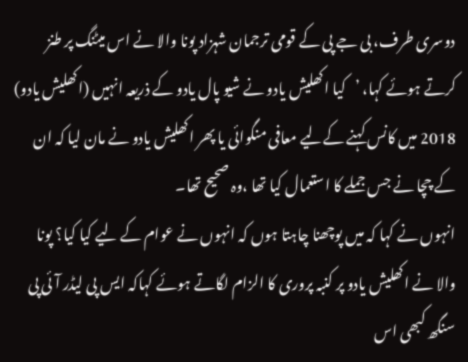دوسری طرف، بی جے پی کے قومی ترجمان شہزاد پونا والا نے اس میٹنگ پر طنز کرتے ہوئے کہا، ’کیا اکھلیش یادو نے شیو پال یادو کے ذریعہ انہیں (اکھلیش یادو) 2018 میں کانس کہنے کےلیے معافی منگوائی یا پھر اکھلیش یادو نے مان لیا کہ ان کے چچا نے جس جملے کا استعمال کیا تھا ،وہ صحیح تھا۔
انہوں نے کہا کہ میں پوچھنا چاہتا ہوں کہ انہوں نے عوام کے لیے کیا کیا؟ پونا والا نے اکھلیش یادو پر کنبہ پروری کا الزام لگاتے ہوئے کہاکہ ایس پی لیڈر آئی پی سنگھ کبھی اس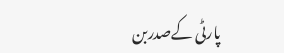پارٹی کےصدربن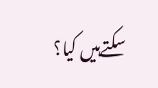سکتےہیں کیا؟